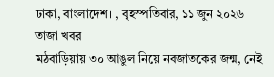ঢাকা, বাংলাদেশ। , বৃহস্পতিবার, ১১ জুন ২০২৬
তাজা খবর
মঠবাড়িয়ায় ৩০ আঙুল নিয়ে নবজাতকের জন্ম, নেই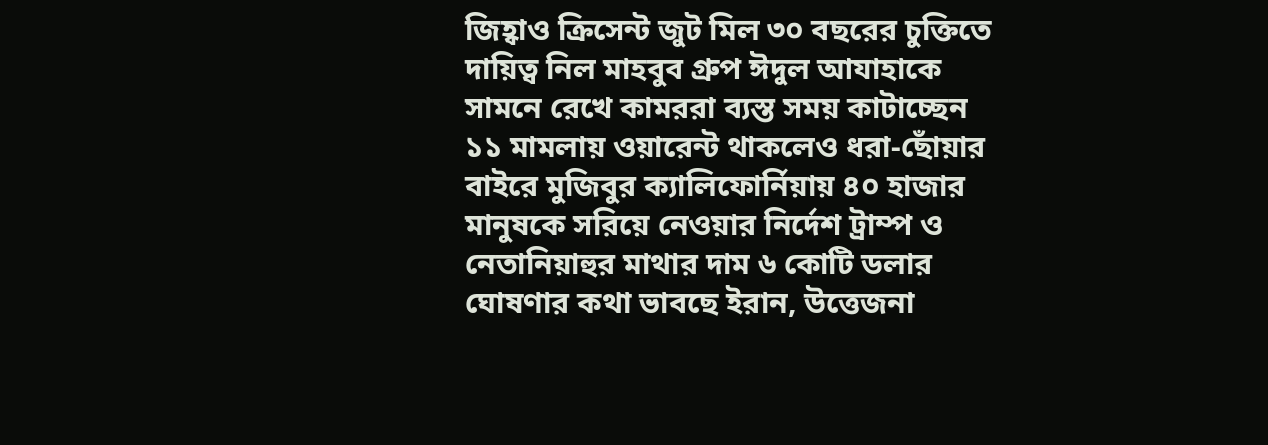জিহ্বাও ক্রিসেন্ট জুট মিল ৩০ বছরের চুক্তিতে দায়িত্ব নিল মাহবুব গ্রুপ ঈদুল আযাহাকে সামনে রেখে কামররা ব্যস্ত সময় কাটাচ্ছেন ১১ মামলায় ওয়ারেন্ট থাকলেও ধরা-ছোঁয়ার বাইরে মুজিবুর ক্যালিফোর্নিয়ায় ৪০ হাজার মানুষকে সরিয়ে নেওয়ার নির্দেশ ট্রাম্প ও নেতানিয়াহুর মাথার দাম ৬ কোটি ডলার ঘোষণার কথা ভাবছে ইরান, উত্তেজনা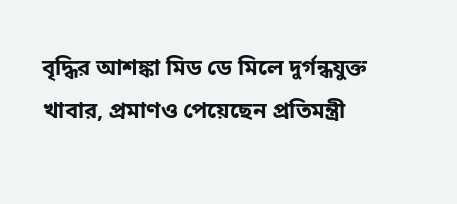বৃদ্ধির আশঙ্কা মিড ডে মিলে দুর্গন্ধযুক্ত খাবার, প্রমাণও পেয়েছেন প্রতিমন্ত্রী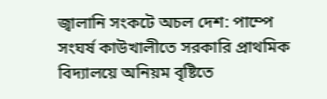জ্বালানি সংকটে অচল দেশ: পাম্পে সংঘর্ষ কাউখালীতে সরকারি প্রাথমিক বিদ্যালয়ে অনিয়ম বৃষ্টিতে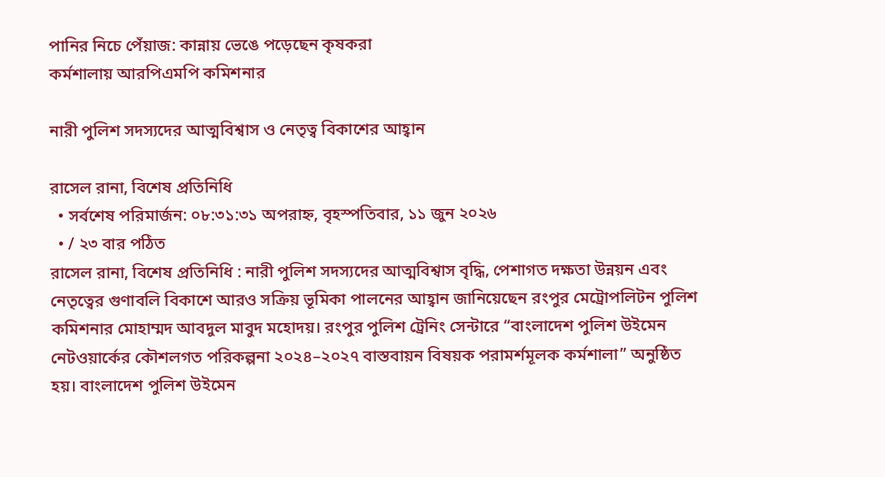পানির নিচে পেঁয়াজ: কান্নায় ভেঙে পড়েছেন কৃষকরা
কর্মশালায় আরপিএমপি কমিশনার

নারী পুলিশ সদস্যদের আত্মবিশ্বাস ও নেতৃত্ব বিকাশের আহ্বান

রাসেল রানা, বিশেষ প্রতিনিধি
  • সর্বশেষ পরিমার্জন: ০৮:৩১:৩১ অপরাহ্ন, বৃহস্পতিবার, ১১ জুন ২০২৬
  • / ২৩ বার পঠিত
রাসেল রানা, বিশেষ প্রতিনিধি : নারী পুলিশ সদস্যদের আত্মবিশ্বাস বৃদ্ধি, পেশাগত দক্ষতা উন্নয়ন এবং নেতৃত্বের গুণাবলি বিকাশে আরও সক্রিয় ভূমিকা পালনের আহ্বান জানিয়েছেন রংপুর মেট্রোপলিটন পুলিশ কমিশনার মোহাম্মদ আবদুল মাবুদ মহোদয়। রংপুর পুলিশ ট্রেনিং সেন্টারে “বাংলাদেশ পুলিশ উইমেন নেটওয়ার্কের কৌশলগত পরিকল্পনা ২০২৪–২০২৭ বাস্তবায়ন বিষয়ক পরামর্শমূলক কর্মশালা” অনুষ্ঠিত হয়। বাংলাদেশ পুলিশ উইমেন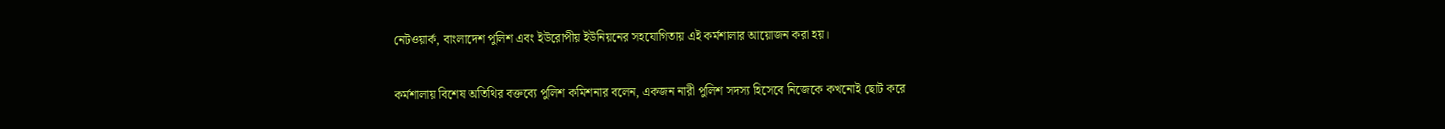নেটওয়ার্ক, বাংলাদেশ পুলিশ এবং ইউরোপীয় ইউনিয়নের সহযোগিতায় এই কর্মশালার আয়োজন করা হয়।

কর্মশালায় বিশেষ অতিথির বক্তব্যে পুলিশ কমিশনার বলেন, একজন নারী পুলিশ সদস্য হিসেবে নিজেকে কখনোই ছোট করে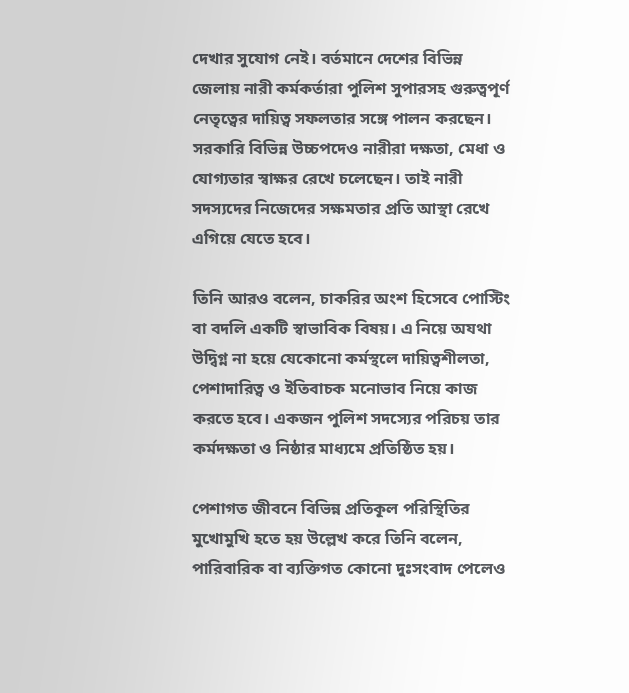দেখার সুযোগ নেই। বর্তমানে দেশের বিভিন্ন জেলায় নারী কর্মকর্তারা পুলিশ সুপারসহ গুরুত্বপূর্ণ নেতৃত্বের দায়িত্ব সফলতার সঙ্গে পালন করছেন। সরকারি বিভিন্ন উচ্চপদেও নারীরা দক্ষতা, মেধা ও যোগ্যতার স্বাক্ষর রেখে চলেছেন। তাই নারী সদস্যদের নিজেদের সক্ষমতার প্রতি আস্থা রেখে এগিয়ে যেতে হবে।

তিনি আরও বলেন, চাকরির অংশ হিসেবে পোস্টিং বা বদলি একটি স্বাভাবিক বিষয়। এ নিয়ে অযথা উদ্বিগ্ন না হয়ে যেকোনো কর্মস্থলে দায়িত্বশীলতা, পেশাদারিত্ব ও ইতিবাচক মনোভাব নিয়ে কাজ করতে হবে। একজন পুলিশ সদস্যের পরিচয় তার কর্মদক্ষতা ও নিষ্ঠার মাধ্যমে প্রতিষ্ঠিত হয়।

পেশাগত জীবনে বিভিন্ন প্রতিকূল পরিস্থিতির মুখোমুখি হতে হয় উল্লেখ করে তিনি বলেন, পারিবারিক বা ব্যক্তিগত কোনো দুঃসংবাদ পেলেও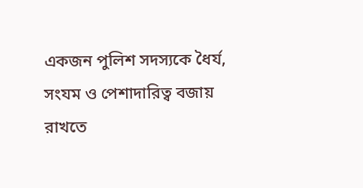একজন পুলিশ সদস্যকে ধৈর্য, সংযম ও পেশাদারিত্ব বজায় রাখতে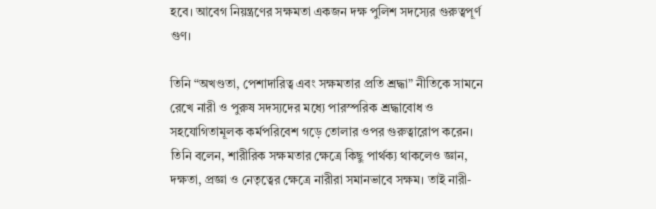হবে। আবেগ নিয়ন্ত্রণের সক্ষমতা একজন দক্ষ পুলিশ সদস্যের গুরুত্বপূর্ণ গুণ।

তিনি “অখণ্ডতা, পেশাদারিত্ব এবং সক্ষমতার প্রতি শ্রদ্ধা” নীতিকে সামনে রেখে নারী ও পুরুষ সদস্যদের মধ্যে পারস্পরিক শ্রদ্ধাবোধ ও সহযোগিতামূলক কর্মপরিবেশ গড়ে তোলার ওপর গুরুত্বারোপ করেন। তিনি বলেন, শারীরিক সক্ষমতার ক্ষেত্রে কিছু পার্থক্য থাকলেও জ্ঞান, দক্ষতা, প্রজ্ঞা ও নেতৃত্বের ক্ষেত্রে নারীরা সমানভাবে সক্ষম। তাই নারী-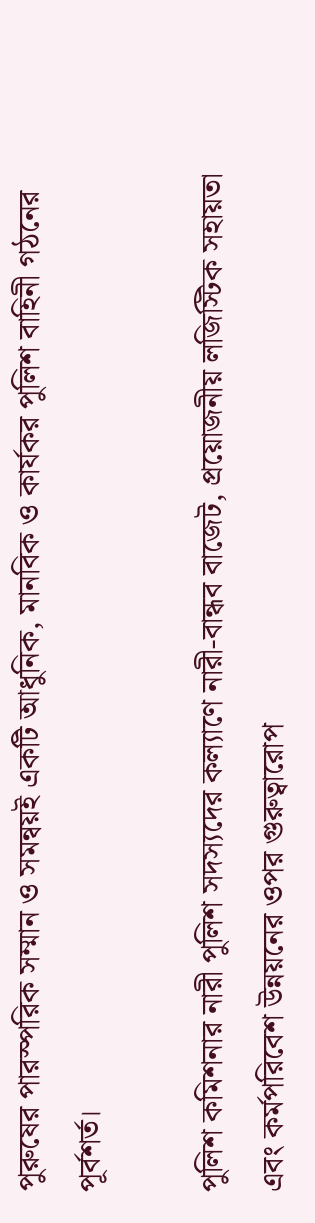পুরুষের পারস্পরিক সম্মান ও সমন্বয়ই একটি আধুনিক, মানবিক ও কার্যকর পুলিশ বাহিনী গঠনের পূর্বশর্ত।

পুলিশ কমিশনার নারী পুলিশ সদস্যদের কল্যাণে নারী-বান্ধব বাজেট, প্রয়োজনীয় লজিস্টিক সহায়তা এবং কর্মপরিবেশ উন্নয়নের ওপর গুরুত্বারোপ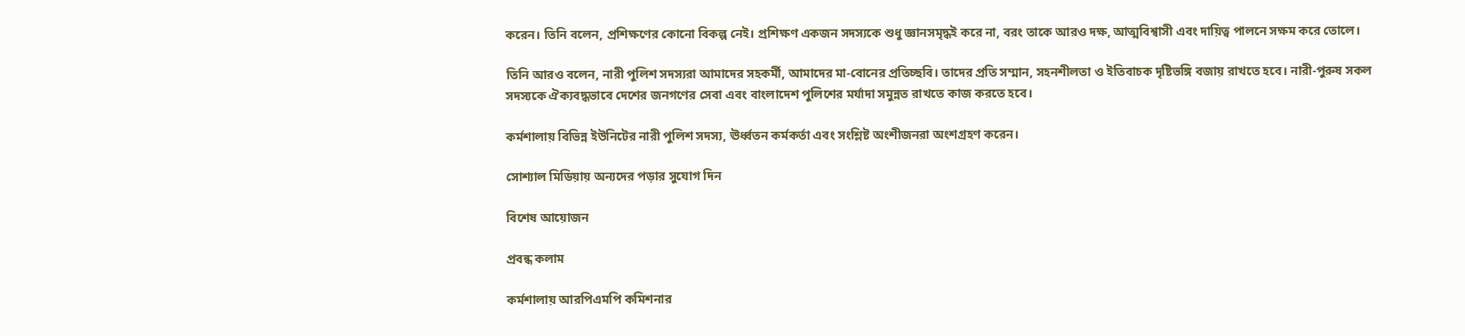করেন। তিনি বলেন, প্রশিক্ষণের কোনো বিকল্প নেই। প্রশিক্ষণ একজন সদস্যকে শুধু জ্ঞানসমৃদ্ধই করে না, বরং তাকে আরও দক্ষ, আত্মবিশ্বাসী এবং দায়িত্ব পালনে সক্ষম করে তোলে।

তিনি আরও বলেন, নারী পুলিশ সদস্যরা আমাদের সহকর্মী, আমাদের মা-বোনের প্রতিচ্ছবি। তাদের প্রতি সম্মান, সহনশীলতা ও ইতিবাচক দৃষ্টিভঙ্গি বজায় রাখতে হবে। নারী-পুরুষ সকল সদস্যকে ঐক্যবদ্ধভাবে দেশের জনগণের সেবা এবং বাংলাদেশ পুলিশের মর্যাদা সমুন্নত রাখতে কাজ করতে হবে।

কর্মশালায় বিভিন্ন ইউনিটের নারী পুলিশ সদস্য, ঊর্ধ্বতন কর্মকর্তা এবং সংশ্লিষ্ট অংশীজনরা অংশগ্রহণ করেন।

সোশ্যাল মিডিয়ায় অন্যদের পড়ার সুযোগ দিন

বিশেষ আয়োজন

প্রবন্ধ কলাম

কর্মশালায় আরপিএমপি কমিশনার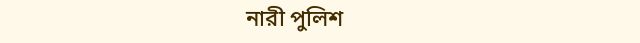নারী পুলিশ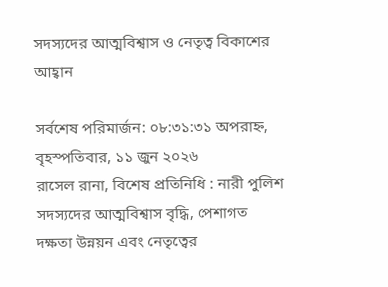সদস্যদের আত্মবিশ্বাস ও নেতৃত্ব বিকাশের আহ্বান

সর্বশেষ পরিমার্জন: ০৮:৩১:৩১ অপরাহ্ন, বৃহস্পতিবার, ১১ জুন ২০২৬
রাসেল রানা, বিশেষ প্রতিনিধি : নারী পুলিশ সদস্যদের আত্মবিশ্বাস বৃদ্ধি, পেশাগত দক্ষতা উন্নয়ন এবং নেতৃত্বের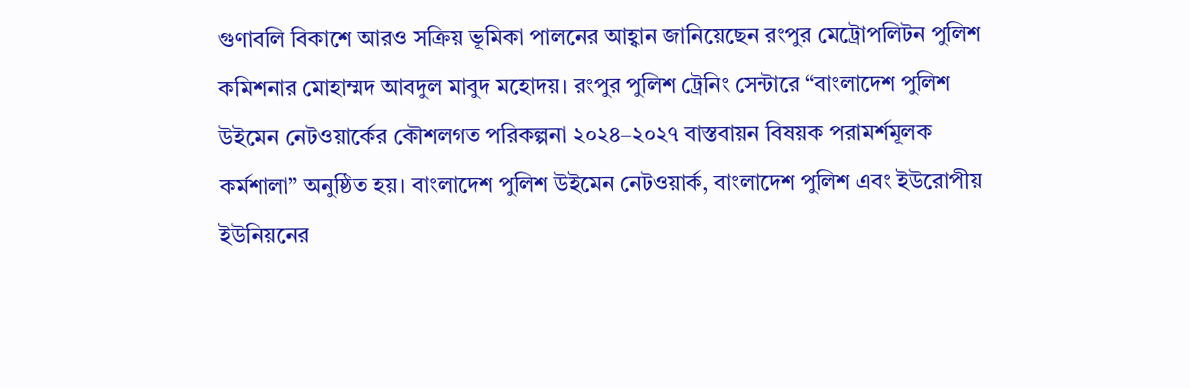গুণাবলি বিকাশে আরও সক্রিয় ভূমিকা পালনের আহ্বান জানিয়েছেন রংপুর মেট্রোপলিটন পুলিশ কমিশনার মোহাম্মদ আবদুল মাবুদ মহোদয়। রংপুর পুলিশ ট্রেনিং সেন্টারে “বাংলাদেশ পুলিশ উইমেন নেটওয়ার্কের কৌশলগত পরিকল্পনা ২০২৪–২০২৭ বাস্তবায়ন বিষয়ক পরামর্শমূলক কর্মশালা” অনুষ্ঠিত হয়। বাংলাদেশ পুলিশ উইমেন নেটওয়ার্ক, বাংলাদেশ পুলিশ এবং ইউরোপীয় ইউনিয়নের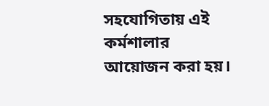সহযোগিতায় এই কর্মশালার আয়োজন করা হয়।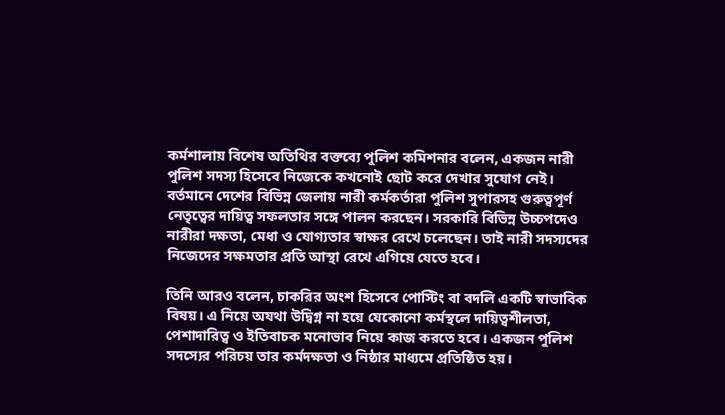কর্মশালায় বিশেষ অতিথির বক্তব্যে পুলিশ কমিশনার বলেন, একজন নারী পুলিশ সদস্য হিসেবে নিজেকে কখনোই ছোট করে দেখার সুযোগ নেই। বর্তমানে দেশের বিভিন্ন জেলায় নারী কর্মকর্তারা পুলিশ সুপারসহ গুরুত্বপূর্ণ নেতৃত্বের দায়িত্ব সফলতার সঙ্গে পালন করছেন। সরকারি বিভিন্ন উচ্চপদেও নারীরা দক্ষতা, মেধা ও যোগ্যতার স্বাক্ষর রেখে চলেছেন। তাই নারী সদস্যদের নিজেদের সক্ষমতার প্রতি আস্থা রেখে এগিয়ে যেতে হবে।

তিনি আরও বলেন, চাকরির অংশ হিসেবে পোস্টিং বা বদলি একটি স্বাভাবিক বিষয়। এ নিয়ে অযথা উদ্বিগ্ন না হয়ে যেকোনো কর্মস্থলে দায়িত্বশীলতা, পেশাদারিত্ব ও ইতিবাচক মনোভাব নিয়ে কাজ করতে হবে। একজন পুলিশ সদস্যের পরিচয় তার কর্মদক্ষতা ও নিষ্ঠার মাধ্যমে প্রতিষ্ঠিত হয়।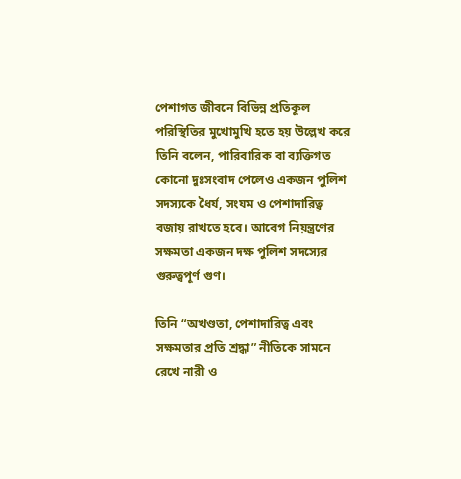পেশাগত জীবনে বিভিন্ন প্রতিকূল পরিস্থিতির মুখোমুখি হতে হয় উল্লেখ করে তিনি বলেন, পারিবারিক বা ব্যক্তিগত কোনো দুঃসংবাদ পেলেও একজন পুলিশ সদস্যকে ধৈর্য, সংযম ও পেশাদারিত্ব বজায় রাখতে হবে। আবেগ নিয়ন্ত্রণের সক্ষমতা একজন দক্ষ পুলিশ সদস্যের গুরুত্বপূর্ণ গুণ।

তিনি “অখণ্ডতা, পেশাদারিত্ব এবং সক্ষমতার প্রতি শ্রদ্ধা” নীতিকে সামনে রেখে নারী ও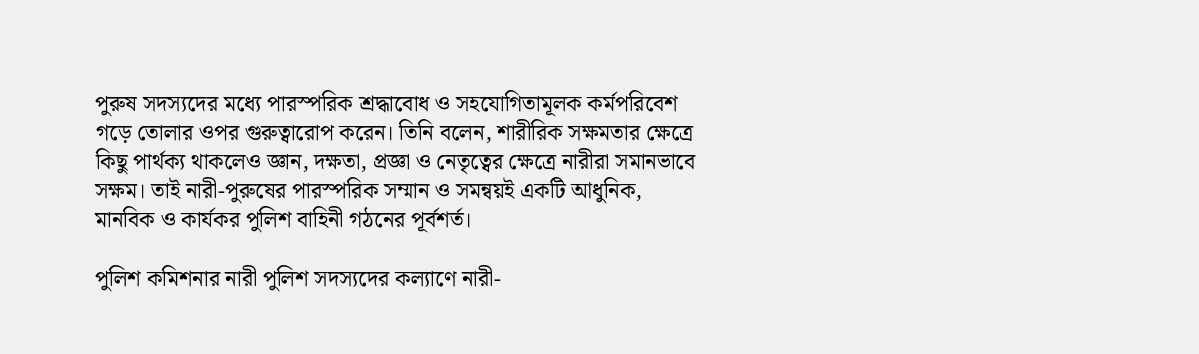পুরুষ সদস্যদের মধ্যে পারস্পরিক শ্রদ্ধাবোধ ও সহযোগিতামূলক কর্মপরিবেশ গড়ে তোলার ওপর গুরুত্বারোপ করেন। তিনি বলেন, শারীরিক সক্ষমতার ক্ষেত্রে কিছু পার্থক্য থাকলেও জ্ঞান, দক্ষতা, প্রজ্ঞা ও নেতৃত্বের ক্ষেত্রে নারীরা সমানভাবে সক্ষম। তাই নারী-পুরুষের পারস্পরিক সম্মান ও সমন্বয়ই একটি আধুনিক, মানবিক ও কার্যকর পুলিশ বাহিনী গঠনের পূর্বশর্ত।

পুলিশ কমিশনার নারী পুলিশ সদস্যদের কল্যাণে নারী-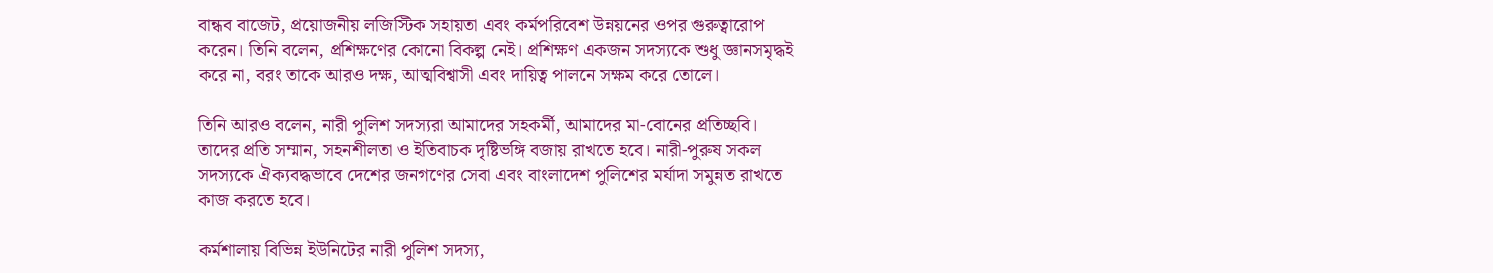বান্ধব বাজেট, প্রয়োজনীয় লজিস্টিক সহায়তা এবং কর্মপরিবেশ উন্নয়নের ওপর গুরুত্বারোপ করেন। তিনি বলেন, প্রশিক্ষণের কোনো বিকল্প নেই। প্রশিক্ষণ একজন সদস্যকে শুধু জ্ঞানসমৃদ্ধই করে না, বরং তাকে আরও দক্ষ, আত্মবিশ্বাসী এবং দায়িত্ব পালনে সক্ষম করে তোলে।

তিনি আরও বলেন, নারী পুলিশ সদস্যরা আমাদের সহকর্মী, আমাদের মা-বোনের প্রতিচ্ছবি। তাদের প্রতি সম্মান, সহনশীলতা ও ইতিবাচক দৃষ্টিভঙ্গি বজায় রাখতে হবে। নারী-পুরুষ সকল সদস্যকে ঐক্যবদ্ধভাবে দেশের জনগণের সেবা এবং বাংলাদেশ পুলিশের মর্যাদা সমুন্নত রাখতে কাজ করতে হবে।

কর্মশালায় বিভিন্ন ইউনিটের নারী পুলিশ সদস্য,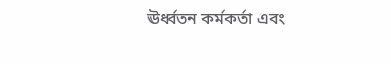ঊর্ধ্বতন কর্মকর্তা এবং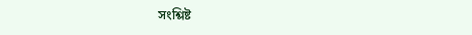সংশ্লিষ্ট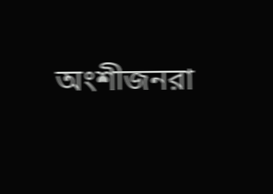অংশীজনরা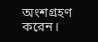অংশগ্রহণ করেন।